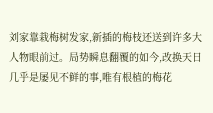刘家靠栽梅树发家,新插的梅枝还送到许多大人物眼前过。局势瞬息翻覆的如今,改换天日几乎是屡见不鲜的事,唯有根植的梅花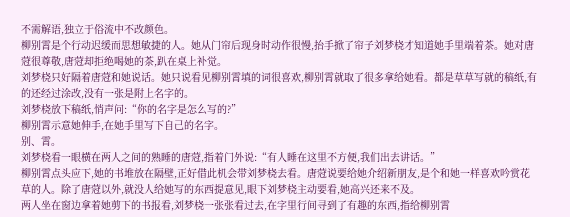不需解语,独立于俗流中不改颜色。
柳别霄是个行动迟缓而思想敏捷的人。她从门帘后现身时动作很慢,抬手掀了帘子刘梦桡才知道她手里端着茶。她对唐蒄很尊敬,唐蒄却拒绝喝她的茶,趴在桌上补觉。
刘梦桡只好隔着唐蒄和她说话。她只说看见柳别霄填的词很喜欢,柳别霄就取了很多拿给她看。都是草草写就的稿纸,有的还经过涂改,没有一张是附上名字的。
刘梦桡放下稿纸,悄声问:“你的名字是怎么写的?”
柳别霄示意她伸手,在她手里写下自己的名字。
别、霄。
刘梦桡看一眼横在两人之间的熟睡的唐蒄,指着门外说:“有人睡在这里不方便,我们出去讲话。”
柳别霄点头应下,她的书堆放在隔壁,正好借此机会带刘梦桡去看。唐蒄说要给她介绍新朋友,是个和她一样喜欢吟赏花草的人。除了唐蒄以外,就没人给她写的东西提意见,眼下刘梦桡主动要看,她高兴还来不及。
两人坐在窗边拿着她剪下的书报看,刘梦桡一张张看过去,在字里行间寻到了有趣的东西,指给柳别霄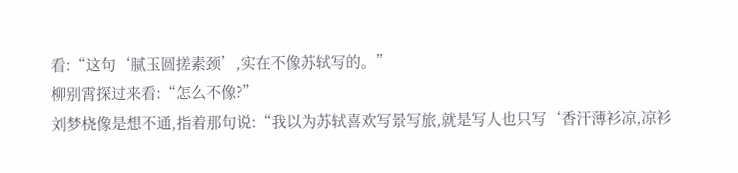看:“这句‘腻玉圆搓素颈’,实在不像苏轼写的。”
柳别霄探过来看:“怎么不像?”
刘梦桡像是想不通,指着那句说:“我以为苏轼喜欢写景写旅,就是写人也只写‘香汗薄衫凉,凉衫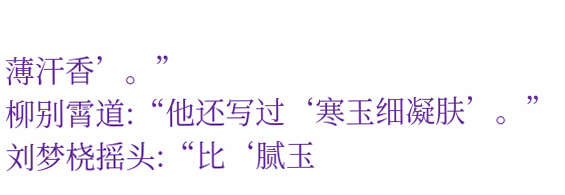薄汗香’。”
柳别霄道:“他还写过‘寒玉细凝肤’。”
刘梦桡摇头:“比‘腻玉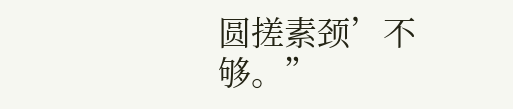圆搓素颈’不够。”